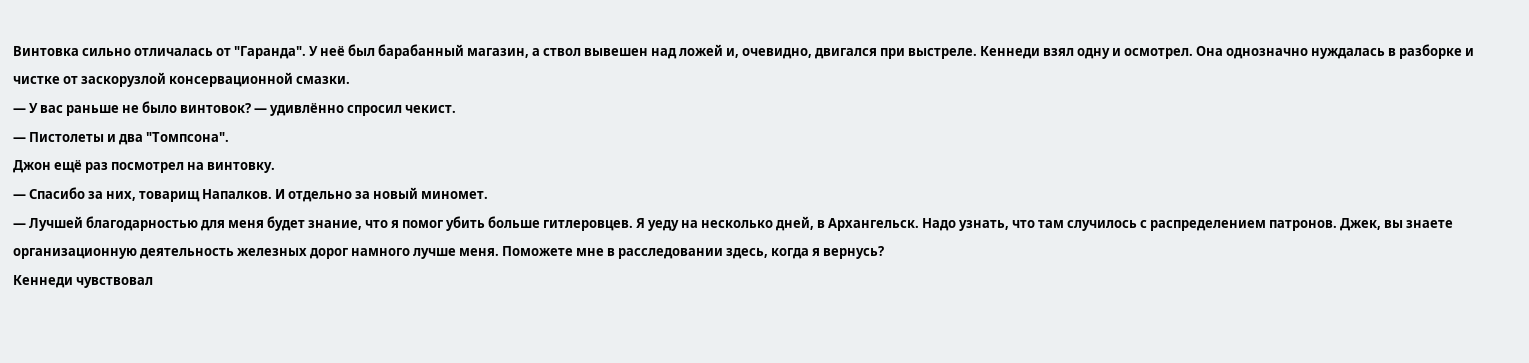Винтовка сильно отличалась от "Гаранда". У неё был барабанный магазин, а ствол вывешен над ложей и, очевидно, двигался при выстреле. Кеннеди взял одну и осмотрел. Она однозначно нуждалась в разборке и чистке от заскорузлой консервационной смазки.
— У вас раньше не было винтовок? — удивлённо спросил чекист.
— Пистолеты и два "Томпсона".
Джон ещё раз посмотрел на винтовку.
— Спасибо за них, товарищ Напалков. И отдельно за новый миномет.
— Лучшей благодарностью для меня будет знание, что я помог убить больше гитлеровцев. Я уеду на несколько дней, в Архангельск. Надо узнать, что там случилось с распределением патронов. Джек, вы знаете организационную деятельность железных дорог намного лучше меня. Поможете мне в расследовании здесь, когда я вернусь?
Кеннеди чувствовал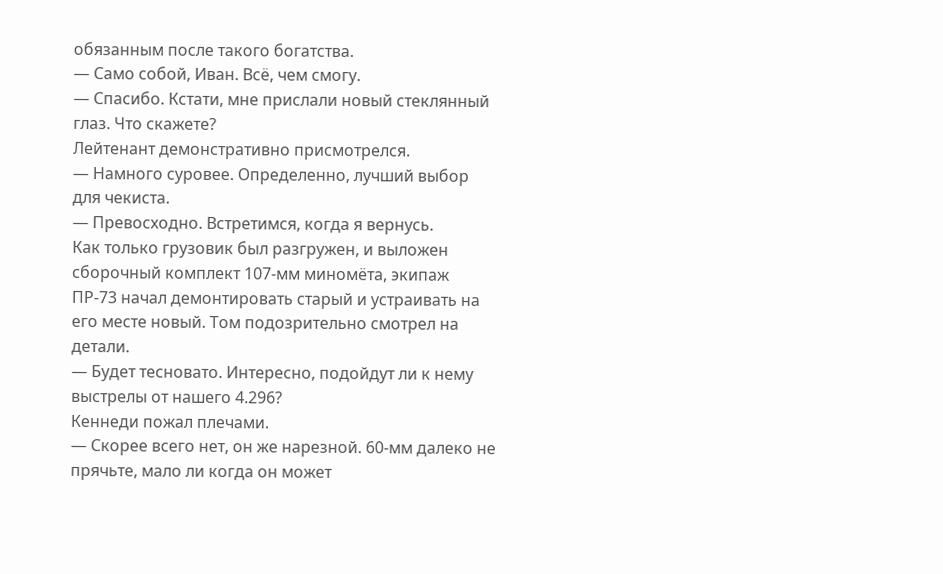обязанным после такого богатства.
— Само собой, Иван. Всё, чем смогу.
— Спасибо. Кстати, мне прислали новый стеклянный глаз. Что скажете?
Лейтенант демонстративно присмотрелся.
— Намного суровее. Определенно, лучший выбор для чекиста.
— Превосходно. Встретимся, когда я вернусь.
Как только грузовик был разгружен, и выложен сборочный комплект 107-мм миномёта, экипаж ПР-73 начал демонтировать старый и устраивать на его месте новый. Том подозрительно смотрел на детали.
— Будет тесновато. Интересно, подойдут ли к нему выстрелы от нашего 4.296?
Кеннеди пожал плечами.
— Скорее всего нет, он же нарезной. 60-мм далеко не прячьте, мало ли когда он может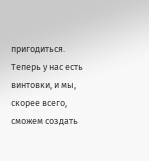пригодиться. Теперь у нас есть винтовки, и мы, скорее всего, сможем создать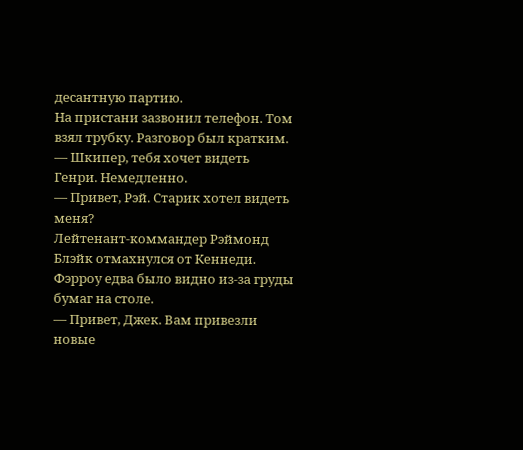десантную партию.
На пристани зазвонил телефон. Том взял трубку. Разговор был кратким.
— Шкипер, тебя хочет видеть Генри. Немедленно.
— Привет, Рэй. Старик хотел видеть меня?
Лейтенант-коммандер Рэймонд Блэйк отмахнулся от Кеннеди. Фэрроу едва было видно из-за груды бумаг на столе.
— Привет, Джек. Вам привезли новые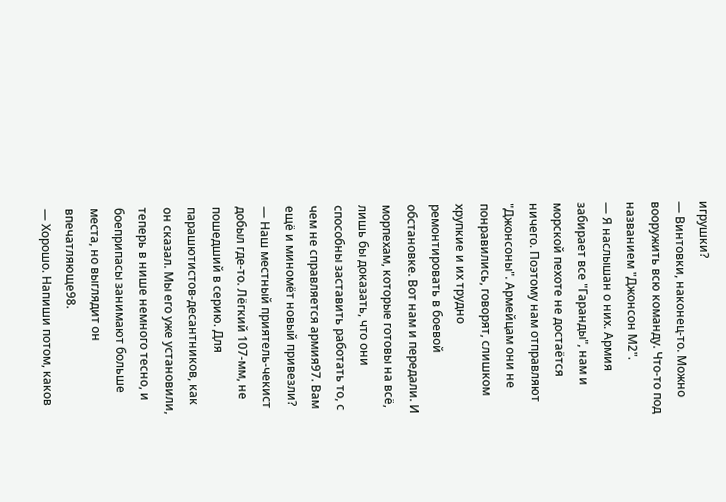игрушки?
— Винтовки, наконец-то. Можно вооружить всю команду. Что-то под названием "Джонсон М2".
— Я наслышан о них. Армия забирает все "Гаранды", нам и морской пехоте не достаётся ничего. Поэтому нам отправляют "Джонсоны". Армейцам они не понравились, говорят, слишком хрупкие и их трудно ремонтировать в боевой обстановке. Вот нам и передали. И морпехам, которые готовы на всё, лишь бы доказать, что они способны заставить работать то, с чем не справляется армия97. Вам ещё и миномёт новый привезли?
— Наш местный приятель-чекист добыл где-то. Лёгкий 107-мм, не пошедший в серию. Для парашютистов-десантников, как он сказал. Мы его уже установили, теперь в нише немного тесно, и боеприпасы занимают больше места, но выглядит он впечатляюще98.
— Хорошо. Напиши потом, каков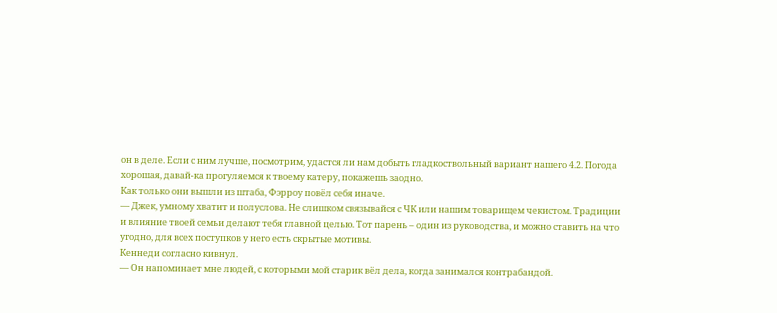он в деле. Если с ним лучше, посмотрим, удастся ли нам добыть гладкоствольный вариант нашего 4.2. Погода хорошая, давай-ка прогуляемся к твоему катеру, покажешь заодно.
Как только они вышли из штаба, Фэрроу повёл себя иначе.
— Джек, умному хватит и полуслова. Не слишком связывайся с ЧК или нашим товарищем чекистом. Традиции и влияние твоей семьи делают тебя главной целью. Тот парень – один из руководства, и можно ставить на что угодно, для всех поступков у него есть скрытые мотивы.
Кеннеди согласно кивнул.
— Он напоминает мне людей, с которыми мой старик вёл дела, когда занимался контрабандой.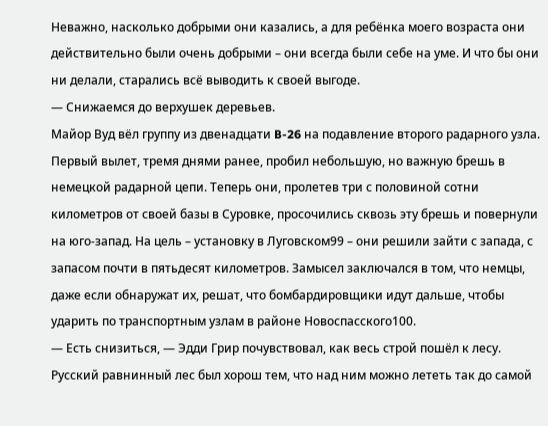Неважно, насколько добрыми они казались, а для ребёнка моего возраста они действительно были очень добрыми – они всегда были себе на уме. И что бы они ни делали, старались всё выводить к своей выгоде.
— Снижаемся до верхушек деревьев.
Майор Вуд вёл группу из двенадцати B-26 на подавление второго радарного узла. Первый вылет, тремя днями ранее, пробил небольшую, но важную брешь в немецкой радарной цепи. Теперь они, пролетев три с половиной сотни километров от своей базы в Суровке, просочились сквозь эту брешь и повернули на юго-запад. На цель – установку в Луговском99 – они решили зайти с запада, с запасом почти в пятьдесят километров. Замысел заключался в том, что немцы, даже если обнаружат их, решат, что бомбардировщики идут дальше, чтобы ударить по транспортным узлам в районе Новоспасского100.
— Есть снизиться, — Эдди Грир почувствовал, как весь строй пошёл к лесу. Русский равнинный лес был хорош тем, что над ним можно лететь так до самой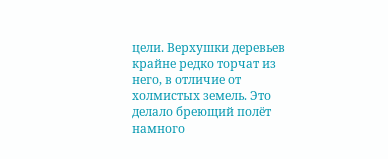цели. Верхушки деревьев крайне редко торчат из него, в отличие от холмистых земель. Это делало бреющий полёт намного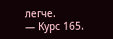легче.
— Курс 165.